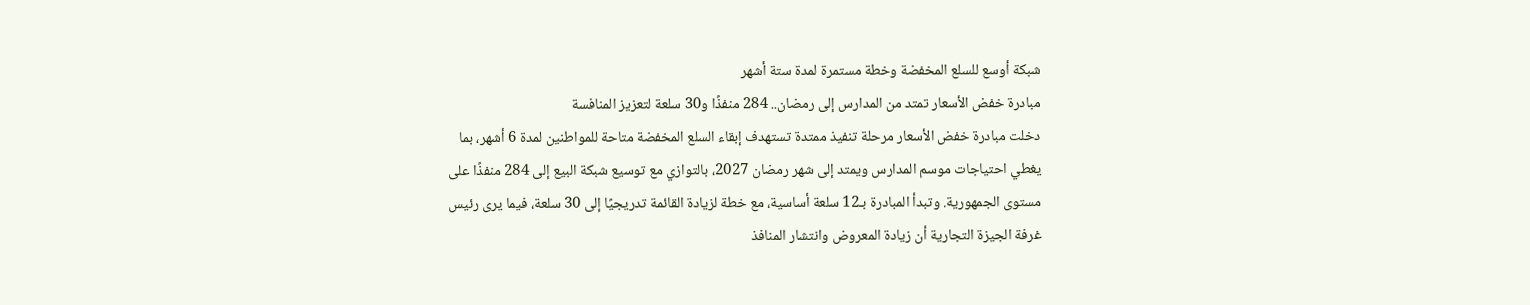شبكة أوسع للسلع المخفضة وخطة مستمرة لمدة ستة أشهر
مبادرة خفض الأسعار تمتد من المدارس إلى رمضان.. 284 منفذًا و30 سلعة لتعزيز المنافسة
دخلت مبادرة خفض الأسعار مرحلة تنفيذ ممتدة تستهدف إبقاء السلع المخفضة متاحة للمواطنين لمدة 6 أشهر، بما يغطي احتياجات موسم المدارس ويمتد إلى شهر رمضان 2027، بالتوازي مع توسيع شبكة البيع إلى 284 منفذًا على مستوى الجمهورية. وتبدأ المبادرة بـ12 سلعة أساسية، مع خطة لزيادة القائمة تدريجيًا إلى 30 سلعة، فيما يرى رئيس غرفة الجيزة التجارية أن زيادة المعروض وانتشار المنافذ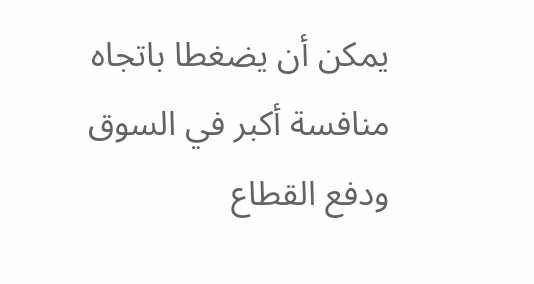يمكن أن يضغطا باتجاه منافسة أكبر في السوق ودفع القطاع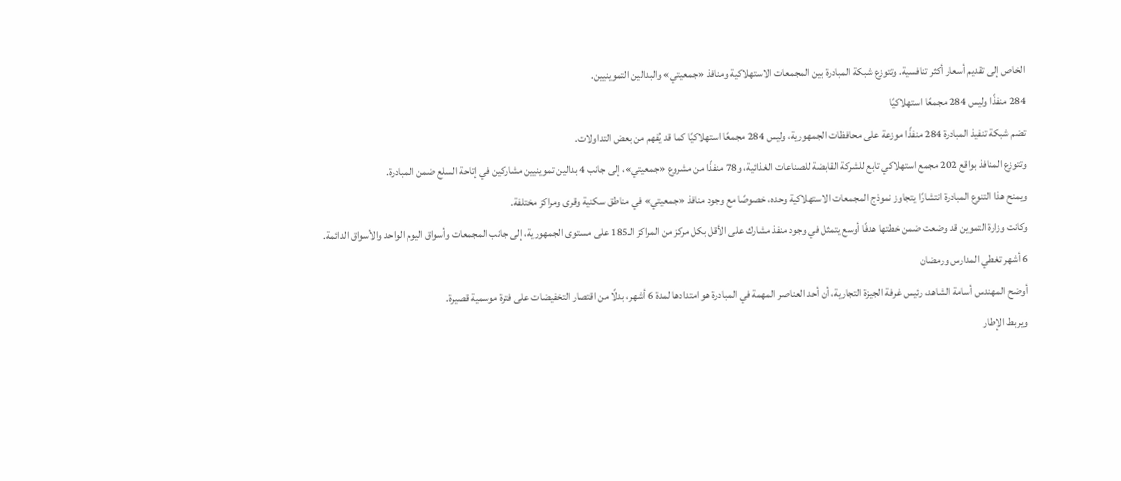الخاص إلى تقديم أسعار أكثر تنافسية. وتتوزع شبكة المبادرة بين المجمعات الاستهلاكية ومنافذ «جمعيتي» والبدالين التموينيين.
284 منفذًا وليس 284 مجمعًا استهلاكيًا
تضم شبكة تنفيذ المبادرة 284 منفذًا موزعة على محافظات الجمهورية، وليس 284 مجمعًا استهلاكيًا كما قد يُفهم من بعض التداولات.
وتتوزع المنافذ بواقع 202 مجمع استهلاكي تابع للشركة القابضة للصناعات الغذائية، و78 منفذًا من مشروع «جمعيتي»، إلى جانب 4 بدالين تموينيين مشاركين في إتاحة السلع ضمن المبادرة.
ويمنح هذا التنوع المبادرة انتشارًا يتجاوز نموذج المجمعات الاستهلاكية وحده، خصوصًا مع وجود منافذ «جمعيتي» في مناطق سكنية وقرى ومراكز مختلفة.
وكانت وزارة التموين قد وضعت ضمن خطتها هدفًا أوسع يتمثل في وجود منفذ مشارك على الأقل بكل مركز من المراكز الـ185 على مستوى الجمهورية، إلى جانب المجمعات وأسواق اليوم الواحد والأسواق الدائمة.
6 أشهر تغطي المدارس ورمضان
أوضح المهندس أسامة الشاهد، رئيس غرفة الجيزة التجارية، أن أحد العناصر المهمة في المبادرة هو امتدادها لمدة 6 أشهر، بدلًا من اقتصار التخفيضات على فترة موسمية قصيرة.
ويربط الإطار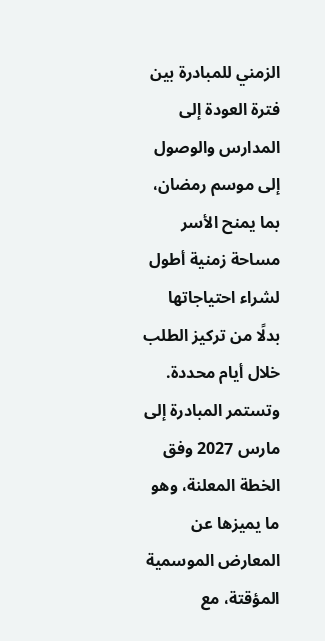الزمني للمبادرة بين فترة العودة إلى المدارس والوصول إلى موسم رمضان، بما يمنح الأسر مساحة زمنية أطول لشراء احتياجاتها بدلًا من تركيز الطلب خلال أيام محددة.
وتستمر المبادرة إلى مارس 2027 وفق الخطة المعلنة، وهو ما يميزها عن المعارض الموسمية المؤقتة، مع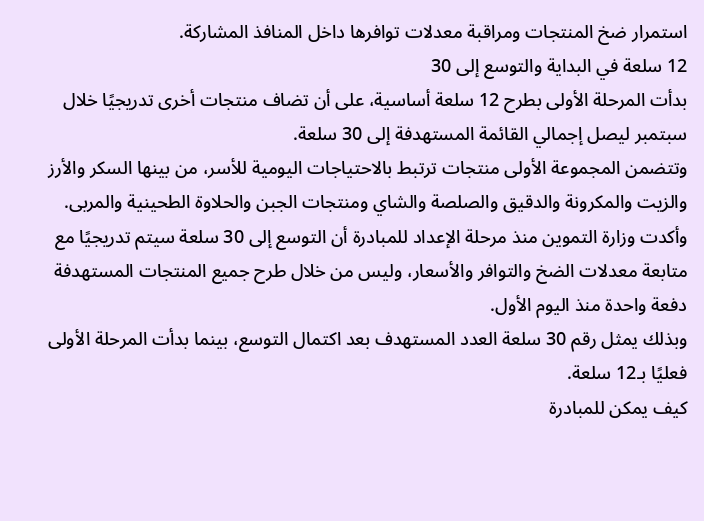استمرار ضخ المنتجات ومراقبة معدلات توافرها داخل المنافذ المشاركة.
12 سلعة في البداية والتوسع إلى 30
بدأت المرحلة الأولى بطرح 12 سلعة أساسية، على أن تضاف منتجات أخرى تدريجيًا خلال سبتمبر ليصل إجمالي القائمة المستهدفة إلى 30 سلعة.
وتتضمن المجموعة الأولى منتجات ترتبط بالاحتياجات اليومية للأسر، من بينها السكر والأرز والزيت والمكرونة والدقيق والصلصة والشاي ومنتجات الجبن والحلاوة الطحينية والمربى.
وأكدت وزارة التموين منذ مرحلة الإعداد للمبادرة أن التوسع إلى 30 سلعة سيتم تدريجيًا مع متابعة معدلات الضخ والتوافر والأسعار، وليس من خلال طرح جميع المنتجات المستهدفة دفعة واحدة منذ اليوم الأول.
وبذلك يمثل رقم 30 سلعة العدد المستهدف بعد اكتمال التوسع، بينما بدأت المرحلة الأولى فعليًا بـ12 سلعة.
كيف يمكن للمبادرة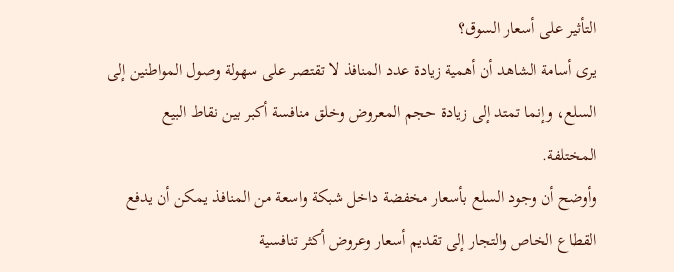التأثير على أسعار السوق؟
يرى أسامة الشاهد أن أهمية زيادة عدد المنافذ لا تقتصر على سهولة وصول المواطنين إلى السلع، وإنما تمتد إلى زيادة حجم المعروض وخلق منافسة أكبر بين نقاط البيع المختلفة.
وأوضح أن وجود السلع بأسعار مخفضة داخل شبكة واسعة من المنافذ يمكن أن يدفع القطاع الخاص والتجار إلى تقديم أسعار وعروض أكثر تنافسية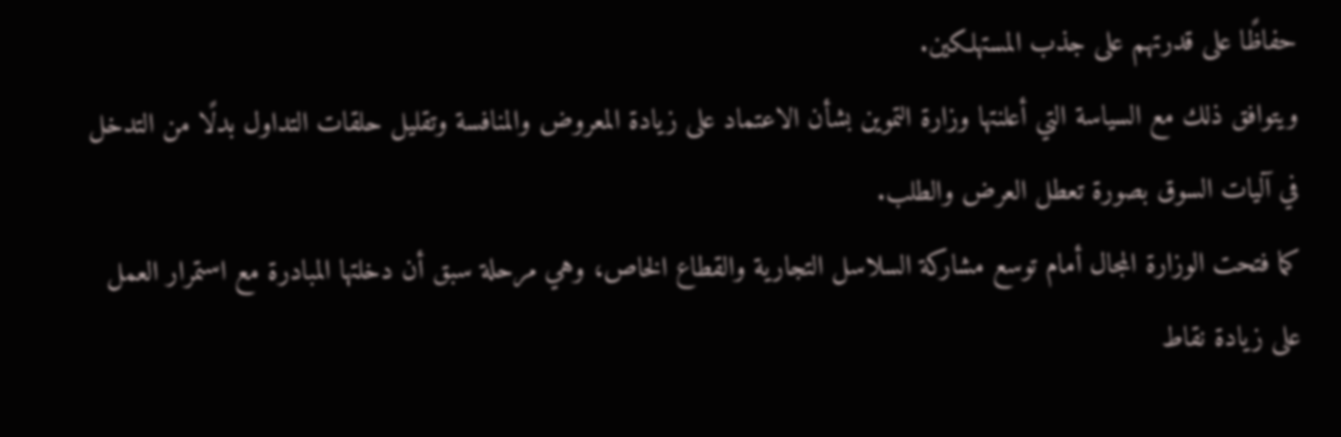حفاظًا على قدرتهم على جذب المستهلكين.
ويتوافق ذلك مع السياسة التي أعلنتها وزارة التموين بشأن الاعتماد على زيادة المعروض والمنافسة وتقليل حلقات التداول بدلًا من التدخل في آليات السوق بصورة تعطل العرض والطلب.
كما فتحت الوزارة المجال أمام توسع مشاركة السلاسل التجارية والقطاع الخاص، وهي مرحلة سبق أن دخلتها المبادرة مع استمرار العمل على زيادة نقاط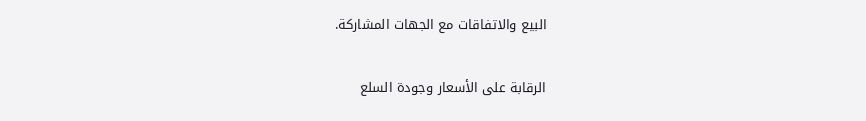البيع والاتفاقات مع الجهات المشاركة.

الرقابة على الأسعار وجودة السلع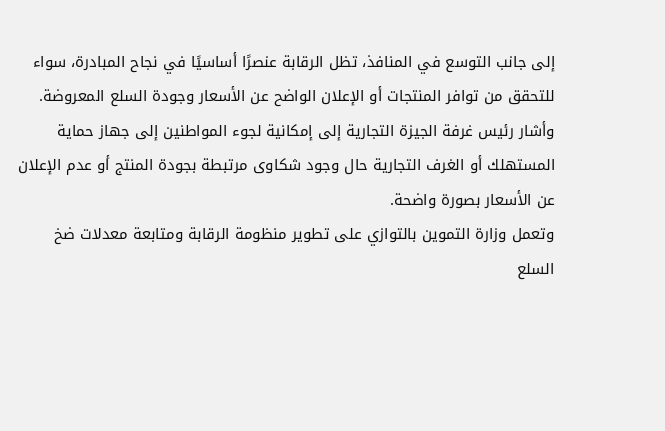إلى جانب التوسع في المنافذ، تظل الرقابة عنصرًا أساسيًا في نجاح المبادرة، سواء للتحقق من توافر المنتجات أو الإعلان الواضح عن الأسعار وجودة السلع المعروضة.
وأشار رئيس غرفة الجيزة التجارية إلى إمكانية لجوء المواطنين إلى جهاز حماية المستهلك أو الغرف التجارية حال وجود شكاوى مرتبطة بجودة المنتج أو عدم الإعلان عن الأسعار بصورة واضحة.
وتعمل وزارة التموين بالتوازي على تطوير منظومة الرقابة ومتابعة معدلات ضخ السلع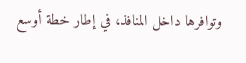وتوافرها داخل المنافذ، في إطار خطة أوسع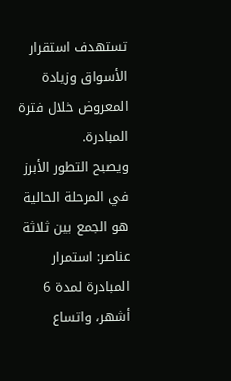تستهدف استقرار الأسواق وزيادة المعروض خلال فترة المبادرة.
ويصبح التطور الأبرز في المرحلة الحالية هو الجمع بين ثلاثة عناصر: استمرار المبادرة لمدة 6 أشهر، واتساع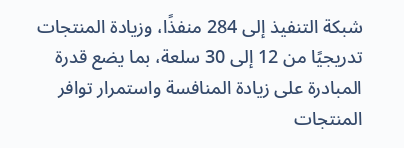شبكة التنفيذ إلى 284 منفذًا، وزيادة المنتجات تدريجيًا من 12 إلى 30 سلعة، بما يضع قدرة المبادرة على زيادة المنافسة واستمرار توافر المنتجات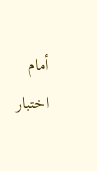أمام اختبار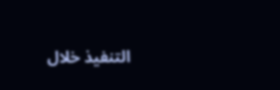التنفيذ خلال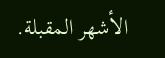الأشهر المقبلة.